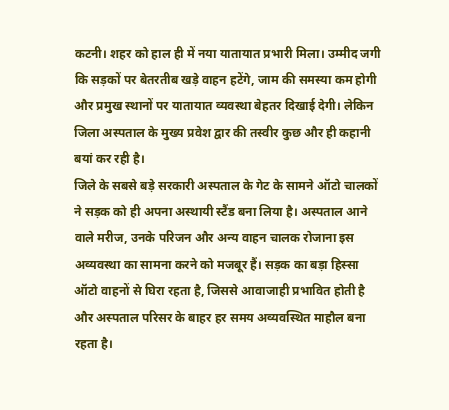कटनी। शहर को हाल ही में नया यातायात प्रभारी मिला। उम्मीद जगी कि सड़कों पर बेतरतीब खड़े वाहन हटेंगे, जाम की समस्या कम होगी और प्रमुख स्थानों पर यातायात व्यवस्था बेहतर दिखाई देगी। लेकिन जिला अस्पताल के मुख्य प्रवेश द्वार की तस्वीर कुछ और ही कहानी बयां कर रही है।
जिले के सबसे बड़े सरकारी अस्पताल के गेट के सामने ऑटो चालकों ने सड़क को ही अपना अस्थायी स्टैंड बना लिया है। अस्पताल आने वाले मरीज, उनके परिजन और अन्य वाहन चालक रोजाना इस अव्यवस्था का सामना करने को मजबूर हैं। सड़क का बड़ा हिस्सा ऑटो वाहनों से घिरा रहता है, जिससे आवाजाही प्रभावित होती है और अस्पताल परिसर के बाहर हर समय अव्यवस्थित माहौल बना रहता है।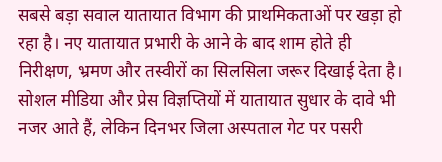सबसे बड़ा सवाल यातायात विभाग की प्राथमिकताओं पर खड़ा हो रहा है। नए यातायात प्रभारी के आने के बाद शाम होते ही निरीक्षण, भ्रमण और तस्वीरों का सिलसिला जरूर दिखाई देता है। सोशल मीडिया और प्रेस विज्ञप्तियों में यातायात सुधार के दावे भी नजर आते हैं, लेकिन दिनभर जिला अस्पताल गेट पर पसरी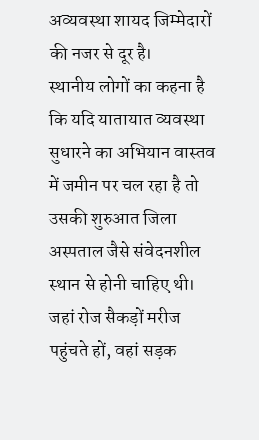अव्यवस्था शायद जिम्मेदारों की नजर से दूर है।
स्थानीय लोगों का कहना है कि यदि यातायात व्यवस्था सुधारने का अभियान वास्तव में जमीन पर चल रहा है तो उसकी शुरुआत जिला अस्पताल जैसे संवेदनशील स्थान से होनी चाहिए थी। जहां रोज सैकड़ों मरीज पहुंचते हों, वहां सड़क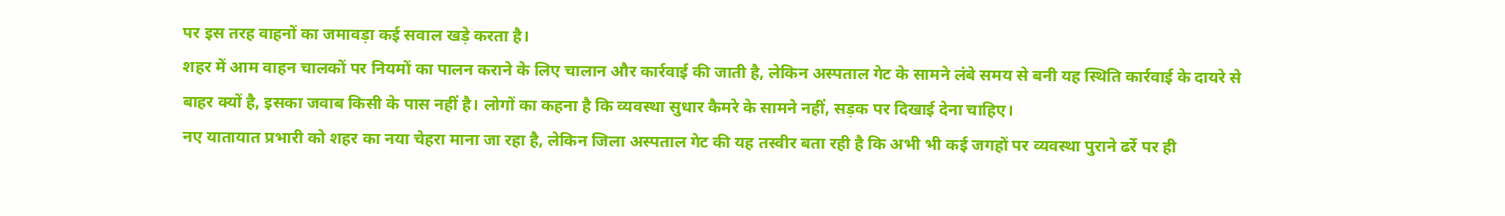पर इस तरह वाहनों का जमावड़ा कई सवाल खड़े करता है।
शहर में आम वाहन चालकों पर नियमों का पालन कराने के लिए चालान और कार्रवाई की जाती है, लेकिन अस्पताल गेट के सामने लंबे समय से बनी यह स्थिति कार्रवाई के दायरे से बाहर क्यों है, इसका जवाब किसी के पास नहीं है। लोगों का कहना है कि व्यवस्था सुधार कैमरे के सामने नहीं, सड़क पर दिखाई देना चाहिए।
नए यातायात प्रभारी को शहर का नया चेहरा माना जा रहा है, लेकिन जिला अस्पताल गेट की यह तस्वीर बता रही है कि अभी भी कई जगहों पर व्यवस्था पुराने ढर्रे पर ही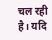चल रही है। यदि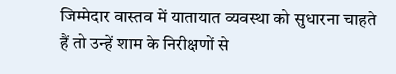जिम्मेदार वास्तव में यातायात व्यवस्था को सुधारना चाहते हैं तो उन्हें शाम के निरीक्षणों से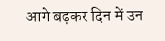आगे बढ़कर दिन में उन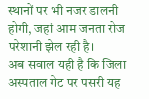स्थानों पर भी नजर डालनी होगी, जहां आम जनता रोज परेशानी झेल रही है।
अब सवाल यही है कि जिला अस्पताल गेट पर पसरी यह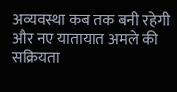अव्यवस्था कब तक बनी रहेगी और नए यातायात अमले की सक्रियता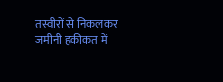तस्वीरों से निकलकर जमीनी हकीकत में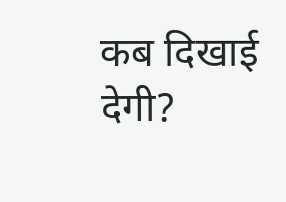कब दिखाई देगी?